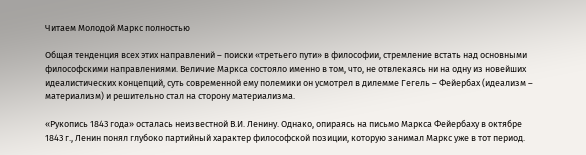Читаем Молодой Маркс полностью

Общая тенденция всех этих направлений – поиски «третьего пути» в философии, стремление встать над основными философскими направлениями. Величие Маркса состояло именно в том, что, не отвлекаясь ни на одну из новейших идеалистических концепций, суть современной ему полемики он усмотрел в дилемме Гегель – Фейербах (идеализм – материализм) и решительно стал на сторону материализма.

«Рукопись 1843 года» осталась неизвестной В.И. Ленину. Однако, опираясь на письмо Маркса Фейербаху в октябре 1843 г., Ленин понял глубоко партийный характер философской позиции, которую занимал Маркс уже в тот период.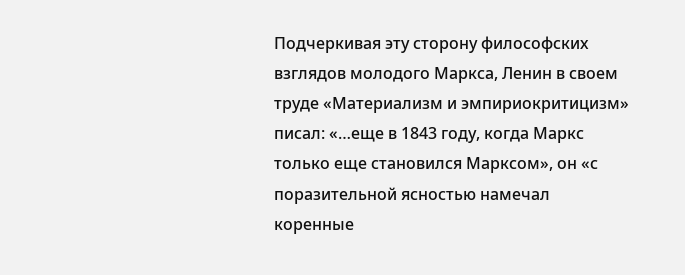Подчеркивая эту сторону философских взглядов молодого Маркса, Ленин в своем труде «Материализм и эмпириокритицизм» писал: «…еще в 1843 году, когда Маркс только еще становился Марксом», он «с поразительной ясностью намечал коренные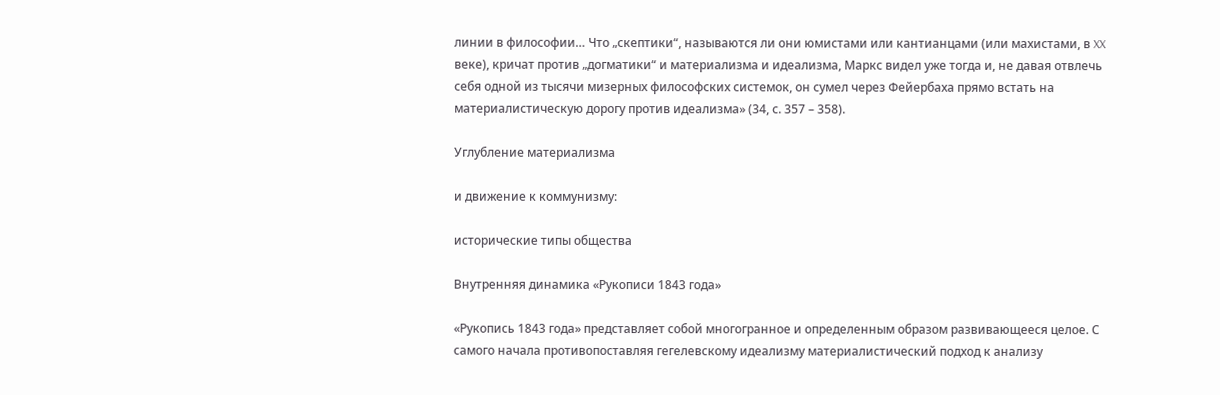линии в философии… Что „скептики“, называются ли они юмистами или кантианцами (или махистами, в XX веке), кричат против „догматики“ и материализма и идеализма, Маркс видел уже тогда и, не давая отвлечь себя одной из тысячи мизерных философских системок, он сумел через Фейербаха прямо встать на материалистическую дорогу против идеализма» (34, с. 357 – 358).

Углубление материализма

и движение к коммунизму:

исторические типы общества

Внутренняя динамика «Рукописи 1843 года»

«Рукопись 1843 года» представляет собой многогранное и определенным образом развивающееся целое. С самого начала противопоставляя гегелевскому идеализму материалистический подход к анализу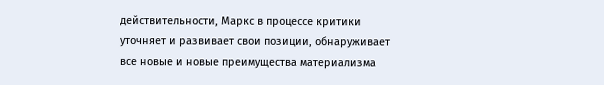действительности, Маркс в процессе критики уточняет и развивает свои позиции, обнаруживает все новые и новые преимущества материализма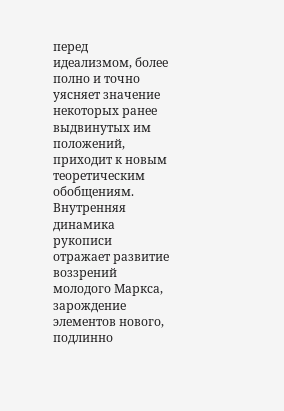перед идеализмом, более полно и точно уясняет значение некоторых ранее выдвинутых им положений, приходит к новым теоретическим обобщениям. Внутренняя динамика рукописи отражает развитие воззрений молодого Маркса, зарождение элементов нового, подлинно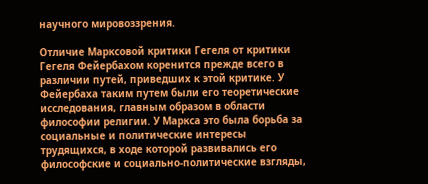научного мировоззрения.

Отличие Марксовой критики Гегеля от критики Гегеля Фейербахом коренится прежде всего в различии путей, приведших к этой критике. У Фейербаха таким путем были его теоретические исследования, главным образом в области философии религии. У Маркса это была борьба за социальные и политические интересы трудящихся, в ходе которой развивались его философские и социально-политические взгляды,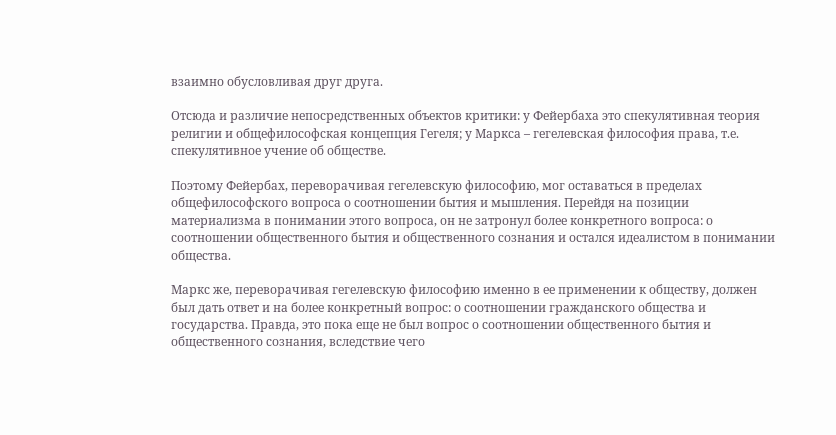взаимно обусловливая друг друга.

Отсюда и различие непосредственных объектов критики: у Фейербаха это спекулятивная теория религии и общефилософская концепция Гегеля; у Маркса – гегелевская философия права, т.е. спекулятивное учение об обществе.

Поэтому Фейербах, переворачивая гегелевскую философию, мог оставаться в пределах общефилософского вопроса о соотношении бытия и мышления. Перейдя на позиции материализма в понимании этого вопроса, он не затронул более конкретного вопроса: о соотношении общественного бытия и общественного сознания и остался идеалистом в понимании общества.

Маркс же, переворачивая гегелевскую философию именно в ее применении к обществу, должен был дать ответ и на более конкретный вопрос: о соотношении гражданского общества и государства. Правда, это пока еще не был вопрос о соотношении общественного бытия и общественного сознания, вследствие чего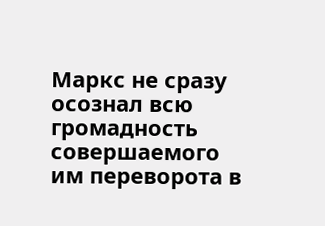Маркс не сразу осознал всю громадность совершаемого им переворота в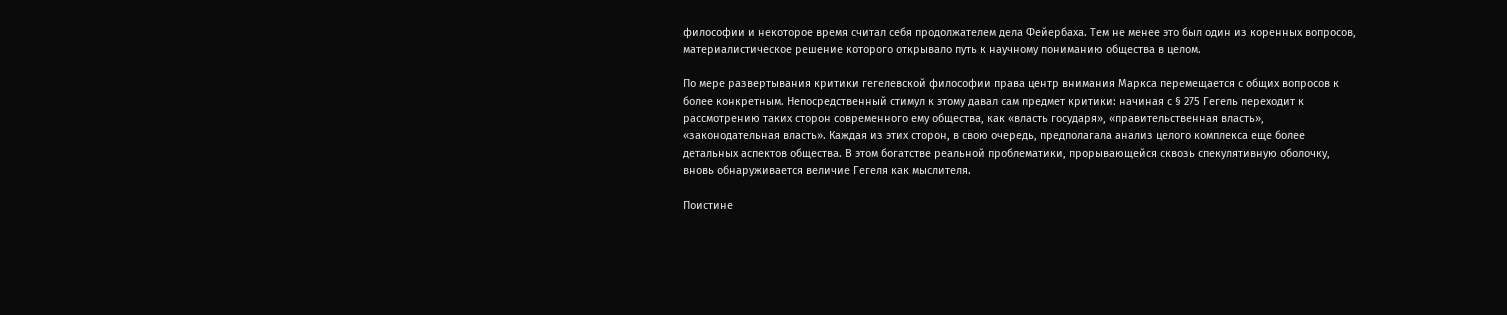философии и некоторое время считал себя продолжателем дела Фейербаха. Тем не менее это был один из коренных вопросов, материалистическое решение которого открывало путь к научному пониманию общества в целом.

По мере развертывания критики гегелевской философии права центр внимания Маркса перемещается с общих вопросов к более конкретным. Непосредственный стимул к этому давал сам предмет критики: начиная с § 275 Гегель переходит к рассмотрению таких сторон современного ему общества, как «власть государя», «правительственная власть», «законодательная власть». Каждая из этих сторон, в свою очередь, предполагала анализ целого комплекса еще более детальных аспектов общества. В этом богатстве реальной проблематики, прорывающейся сквозь спекулятивную оболочку, вновь обнаруживается величие Гегеля как мыслителя.

Поистине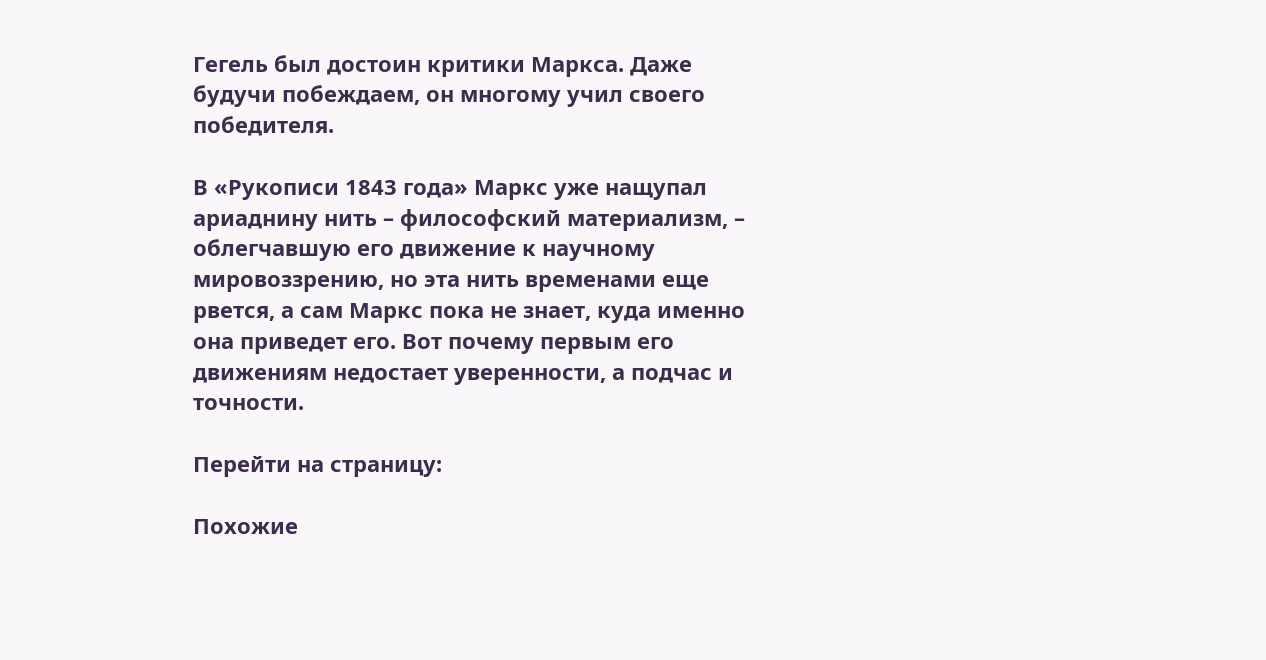Гегель был достоин критики Маркса. Даже будучи побеждаем, он многому учил своего победителя.

В «Рукописи 1843 года» Маркс уже нащупал ариаднину нить – философский материализм, – облегчавшую его движение к научному мировоззрению, но эта нить временами еще рвется, а сам Маркс пока не знает, куда именно она приведет его. Вот почему первым его движениям недостает уверенности, а подчас и точности.

Перейти на страницу:

Похожие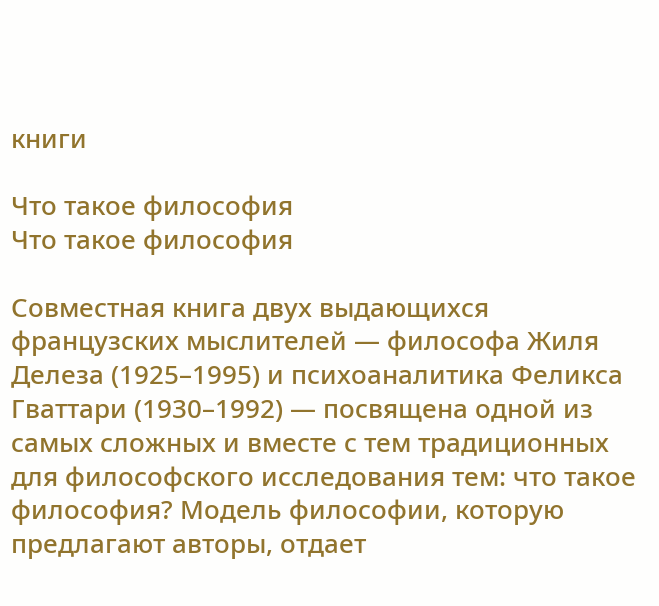книги

Что такое философия
Что такое философия

Совместная книга двух выдающихся французских мыслителей — философа Жиля Делеза (1925–1995) и психоаналитика Феликса Гваттари (1930–1992) — посвящена одной из самых сложных и вместе с тем традиционных для философского исследования тем: что такое философия? Модель философии, которую предлагают авторы, отдает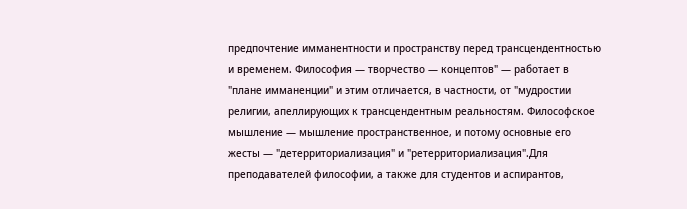предпочтение имманентности и пространству перед трансцендентностью и временем. Философия — творчество — концептов" — работает в "плане имманенции" и этим отличается, в частности, от "мудростии религии, апеллирующих к трансцендентным реальностям. Философское мышление — мышление пространственное, и потому основные его жесты — "детерриториализация" и "ретерриториализация".Для преподавателей философии, а также для студентов и аспирантов,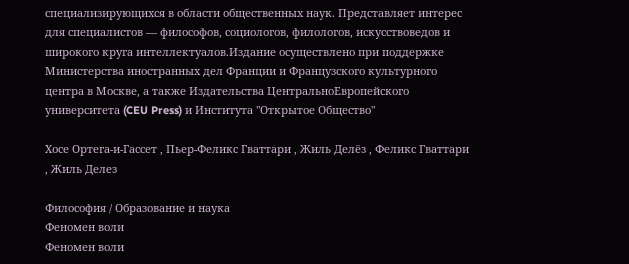специализирующихся в области общественных наук. Представляет интерес для специалистов — философов, социологов, филологов, искусствоведов и широкого круга интеллектуалов.Издание осуществлено при поддержке Министерства иностранных дел Франции и Французского культурного центра в Москве, а также Издательства ЦентральноЕвропейского университета (CEU Press) и Института "Открытое Общество"

Хосе Ортега-и-Гассет , Пьер-Феликс Гваттари , Жиль Делёз , Феликс Гваттари , Жиль Делез

Философия / Образование и наука
Феномен воли
Феномен воли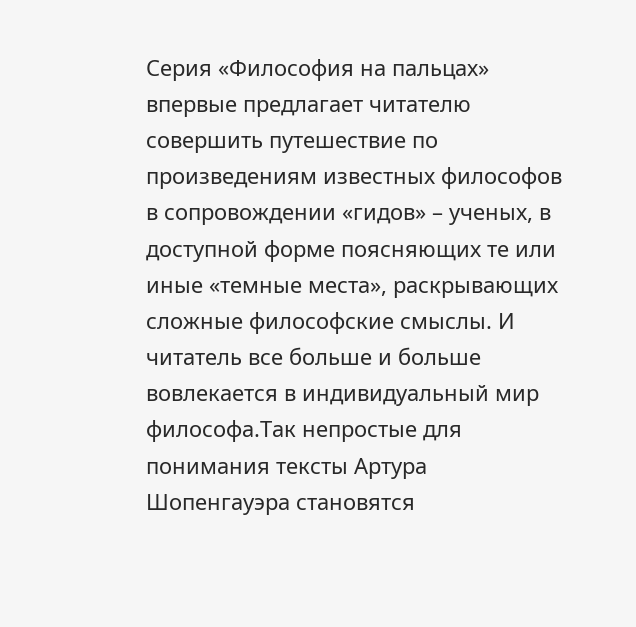Серия «Философия на пальцах» впервые предлагает читателю совершить путешествие по произведениям известных философов в сопровождении «гидов» – ученых, в доступной форме поясняющих те или иные «темные места», раскрывающих сложные философские смыслы. И читатель все больше и больше вовлекается в индивидуальный мир философа.Так непростые для понимания тексты Артура Шопенгауэра становятся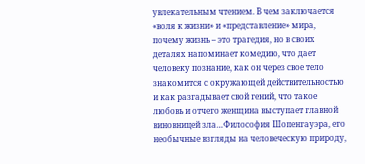увлекательным чтением. В чем заключается «воля к жизни» и «представление» мира, почему жизнь – это трагедия, но в своих деталях напоминает комедию, что дает человеку познание, как он через свое тело знакомится с окружающей действительностью и как разгадывает свой гений, что такое любовь и отчего женщина выступает главной виновницей зла…Философия Шопенгауэра, его необычные взгляды на человеческую природу,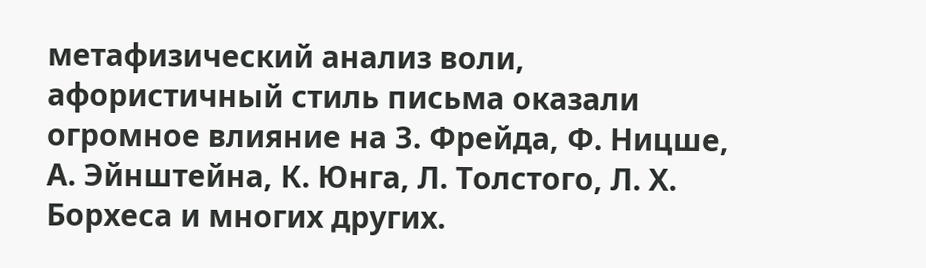метафизический анализ воли, афористичный стиль письма оказали огромное влияние на З. Фрейда, Ф. Ницше, А. Эйнштейна, К. Юнга, Л. Толстого, Л. Х. Борхеса и многих других.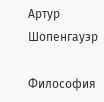Артур Шопенгауэр

Философия